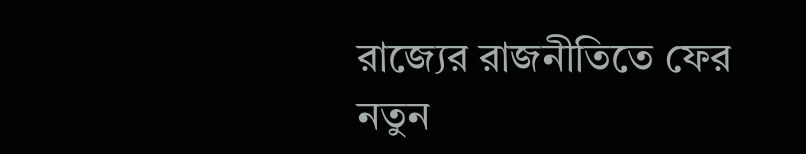রাজ্যের রাজনীতিতে ফের নতুন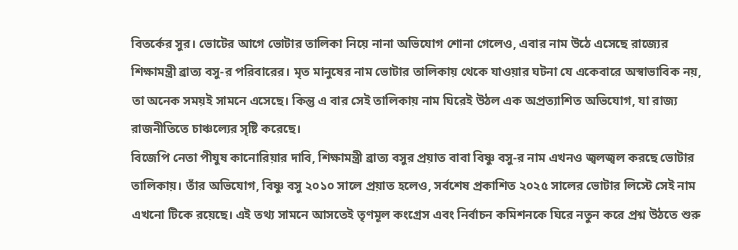বিতর্কের সুর। ভোটের আগে ভোটার তালিকা নিয়ে নানা অভিযোগ শোনা গেলেও, এবার নাম উঠে এসেছে রাজ্যের শিক্ষামন্ত্রী ব্রাত্য বসু-র পরিবারের। মৃত মানুষের নাম ভোটার তালিকায় থেকে যাওয়ার ঘটনা যে একেবারে অস্বাভাবিক নয়, তা অনেক সময়ই সামনে এসেছে। কিন্তু এ বার সেই তালিকায় নাম ঘিরেই উঠল এক অপ্রত্যাশিত অভিযোগ, যা রাজ্য রাজনীতিতে চাঞ্চল্যের সৃষ্টি করেছে।
বিজেপি নেতা পীযুষ কানোরিয়ার দাবি, শিক্ষামন্ত্রী ব্রাত্য বসুর প্রয়াত বাবা বিষ্ণু বসু-র নাম এখনও জ্বলজ্বল করছে ভোটার তালিকায়। তাঁর অভিযোগ, বিষ্ণু বসু ২০১০ সালে প্রয়াত হলেও, সর্বশেষ প্রকাশিত ২০২৫ সালের ভোটার লিস্টে সেই নাম এখনো টিকে রয়েছে। এই তথ্য সামনে আসতেই তৃণমূল কংগ্রেস এবং নির্বাচন কমিশনকে ঘিরে নতুন করে প্রশ্ন উঠতে শুরু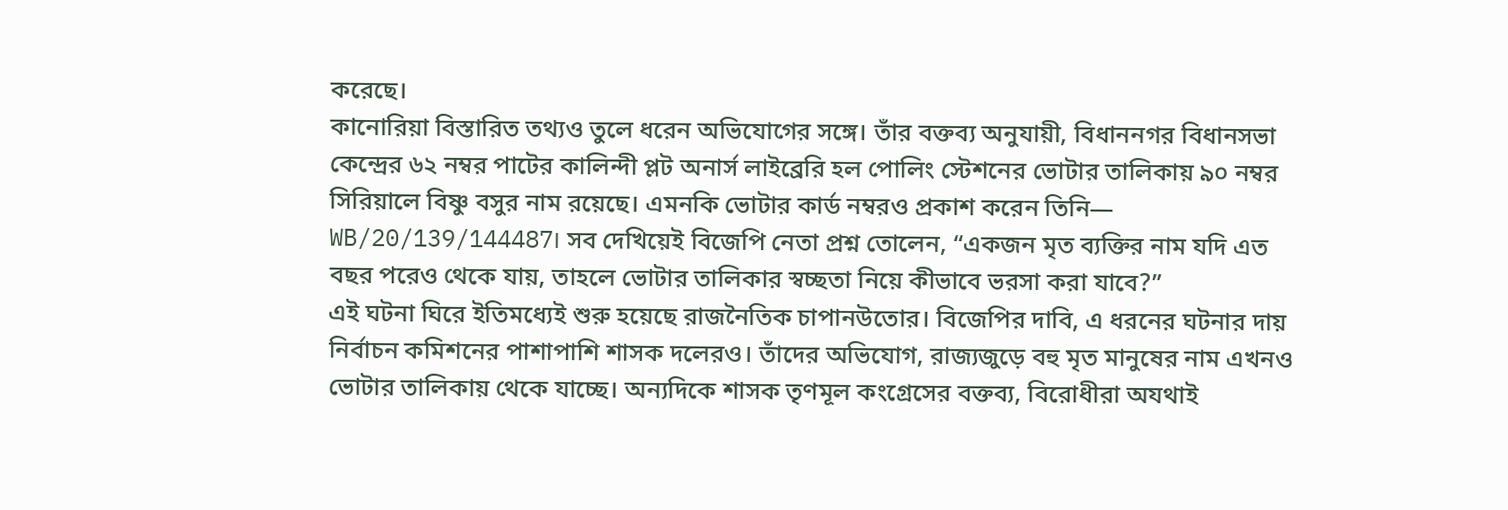করেছে।
কানোরিয়া বিস্তারিত তথ্যও তুলে ধরেন অভিযোগের সঙ্গে। তাঁর বক্তব্য অনুযায়ী, বিধাননগর বিধানসভা কেন্দ্রের ৬২ নম্বর পাটের কালিন্দী প্লট অনার্স লাইব্রেরি হল পোলিং স্টেশনের ভোটার তালিকায় ৯০ নম্বর সিরিয়ালে বিষ্ণু বসুর নাম রয়েছে। এমনকি ভোটার কার্ড নম্বরও প্রকাশ করেন তিনি— WB/20/139/144487। সব দেখিয়েই বিজেপি নেতা প্রশ্ন তোলেন, “একজন মৃত ব্যক্তির নাম যদি এত বছর পরেও থেকে যায়, তাহলে ভোটার তালিকার স্বচ্ছতা নিয়ে কীভাবে ভরসা করা যাবে?”
এই ঘটনা ঘিরে ইতিমধ্যেই শুরু হয়েছে রাজনৈতিক চাপানউতোর। বিজেপির দাবি, এ ধরনের ঘটনার দায় নির্বাচন কমিশনের পাশাপাশি শাসক দলেরও। তাঁদের অভিযোগ, রাজ্যজুড়ে বহু মৃত মানুষের নাম এখনও ভোটার তালিকায় থেকে যাচ্ছে। অন্যদিকে শাসক তৃণমূল কংগ্রেসের বক্তব্য, বিরোধীরা অযথাই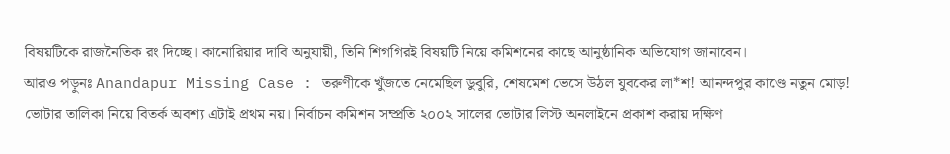বিষয়টিকে রাজনৈতিক রং দিচ্ছে। কানোরিয়ার দাবি অনুযায়ী, তিনি শিগগিরই বিষয়টি নিয়ে কমিশনের কাছে আনুষ্ঠানিক অভিযোগ জানাবেন।
আরও পড়ুনঃ Anandapur Missing Case : তরুণীকে খুঁজতে নেমেছিল ডুবুরি, শেষমেশ ভেসে উঠল যুবকের লা*শ! আনন্দপুর কাণ্ডে নতুন মোড়!
ভোটার তালিকা নিয়ে বিতর্ক অবশ্য এটাই প্রথম নয়। নির্বাচন কমিশন সম্প্রতি ২০০২ সালের ভোটার লিস্ট অনলাইনে প্রকাশ করায় দক্ষিণ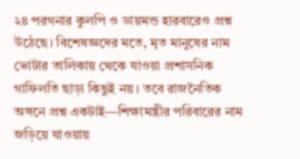২৪ পরগনার কুলপি ও ডায়মন্ড হারবারেও প্রশ্ন উঠেছে। বিশেষজ্ঞদের মতে, মৃত মানুষের নাম ভোটার তালিকায় থেকে যাওয়া প্রশাসনিক গাফিলতি ছাড়া কিছুই নয়। তবে রাজনৈতিক অঙ্গনে প্রশ্ন একটাই—শিক্ষামন্ত্রীর পরিবারের নাম জড়িয়ে যাওয়ায়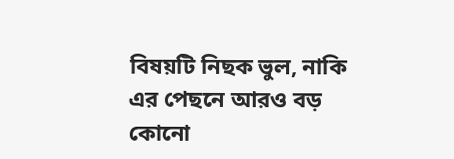বিষয়টি নিছক ভুল, নাকি এর পেছনে আরও বড় কোনো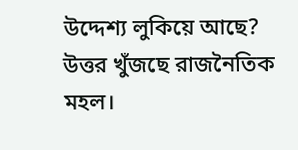উদ্দেশ্য লুকিয়ে আছে? উত্তর খুঁজছে রাজনৈতিক মহল।